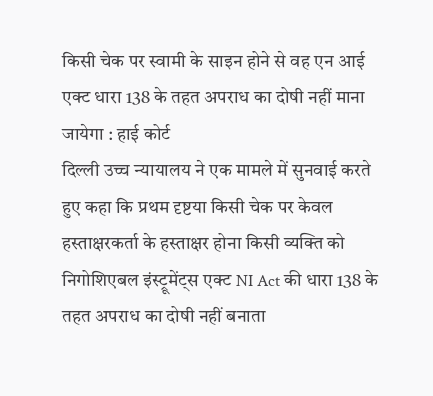किसी चेक पर स्वामी के साइन होने से वह एन आई एक्ट धारा 138 के तहत अपराध का दोषी नहीं माना जायेगा : हाई कोर्ट
दिल्ली उच्च न्यायालय ने एक मामले में सुनवाई करते हुए कहा कि प्रथम दृष्टया किसी चेक पर केवल हस्ताक्षरकर्ता के हस्ताक्षर होना किसी व्यक्ति को निगोशिएबल इंस्ट्रूमेंट्स एक्ट NI Act की धारा 138 के तहत अपराध का दोषी नहीं बनाता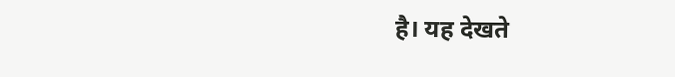है। यह देखते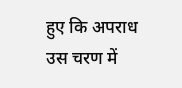हुए कि अपराध उस चरण में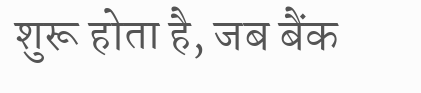शुरू होता है, जब बैंक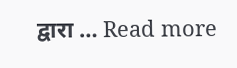द्वारा … Read more